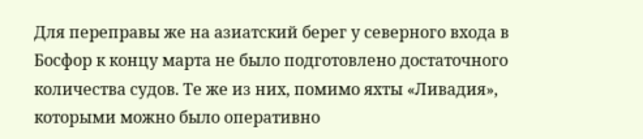Для переправы же на азиатский берег у северного входа в Босфор к концу марта не было подготовлено достаточного количества судов. Те же из них, помимо яхты «Ливадия», которыми можно было оперативно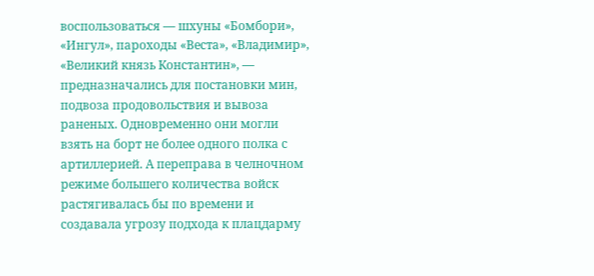воспользоваться — шхуны «Бомбори», «Ингул», пароходы «Веста», «Владимир», «Великий князь Константин», — предназначались для постановки мин, подвоза продовольствия и вывоза раненых. Одновременно они могли взять на борт не более одного полка с артиллерией. А переправа в челночном режиме большего количества войск растягивалась бы по времени и создавала угрозу подхода к плацдарму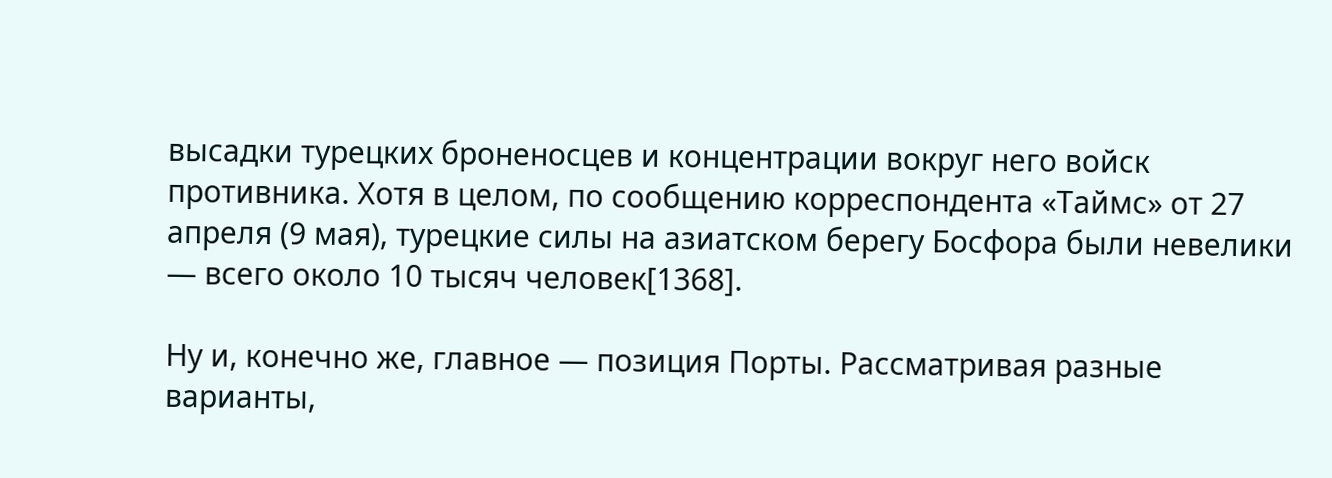высадки турецких броненосцев и концентрации вокруг него войск противника. Хотя в целом, по сообщению корреспондента «Таймс» от 27 апреля (9 мая), турецкие силы на азиатском берегу Босфора были невелики — всего около 10 тысяч человек[1368].

Ну и, конечно же, главное — позиция Порты. Рассматривая разные варианты,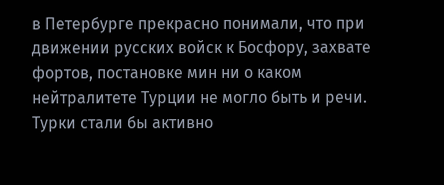в Петербурге прекрасно понимали, что при движении русских войск к Босфору, захвате фортов, постановке мин ни о каком нейтралитете Турции не могло быть и речи. Турки стали бы активно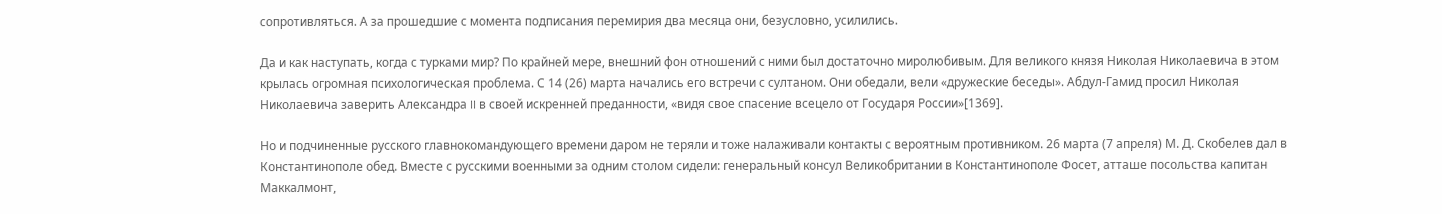сопротивляться. А за прошедшие с момента подписания перемирия два месяца они, безусловно, усилились.

Да и как наступать, когда с турками мир? По крайней мере, внешний фон отношений с ними был достаточно миролюбивым. Для великого князя Николая Николаевича в этом крылась огромная психологическая проблема. С 14 (26) марта начались его встречи с султаном. Они обедали, вели «дружеские беседы». Абдул-Гамид просил Николая Николаевича заверить Александра II в своей искренней преданности, «видя свое спасение всецело от Государя России»[1369].

Но и подчиненные русского главнокомандующего времени даром не теряли и тоже налаживали контакты с вероятным противником. 26 марта (7 апреля) М. Д. Скобелев дал в Константинополе обед. Вместе с русскими военными за одним столом сидели: генеральный консул Великобритании в Константинополе Фосет, атташе посольства капитан Маккалмонт,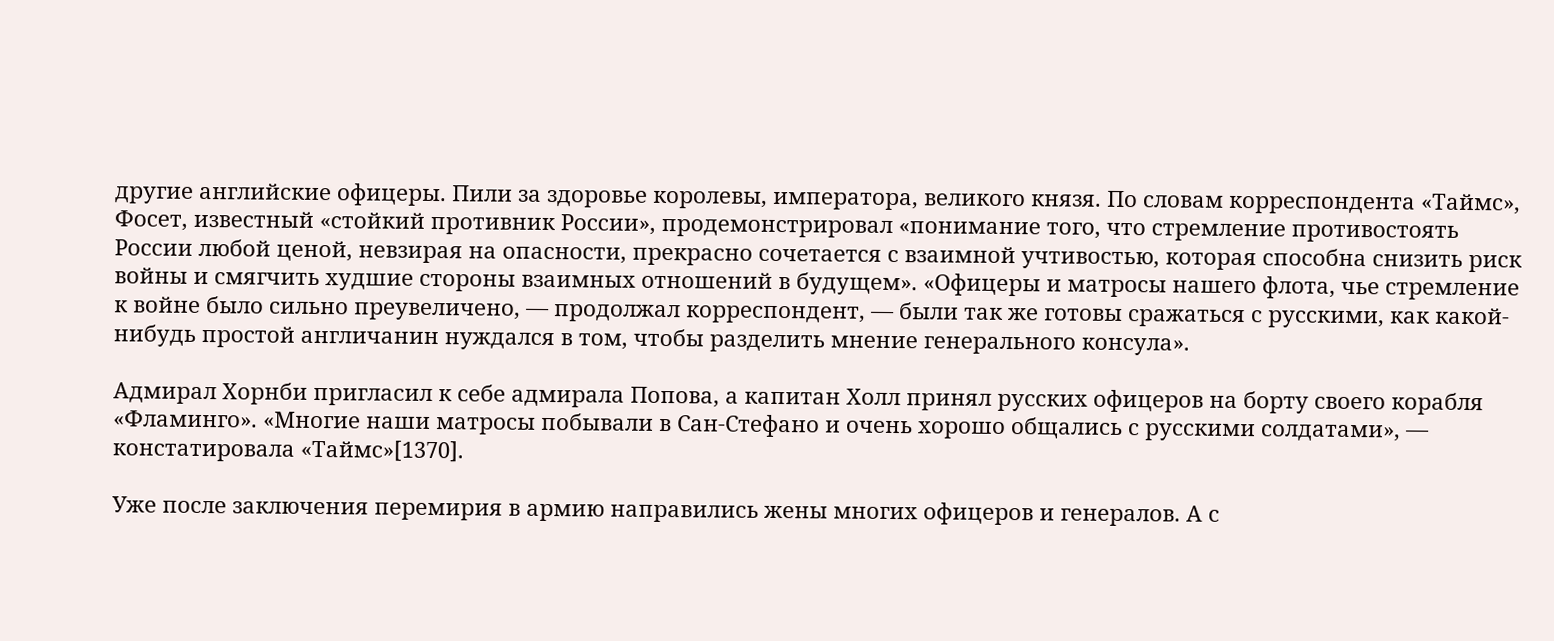другие английские офицеры. Пили за здоровье королевы, императора, великого князя. По словам корреспондента «Таймс», Фосет, известный «стойкий противник России», продемонстрировал «понимание того, что стремление противостоять России любой ценой, невзирая на опасности, прекрасно сочетается с взаимной учтивостью, которая способна снизить риск войны и смягчить худшие стороны взаимных отношений в будущем». «Офицеры и матросы нашего флота, чье стремление к войне было сильно преувеличено, — продолжал корреспондент, — были так же готовы сражаться с русскими, как какой-нибудь простой англичанин нуждался в том, чтобы разделить мнение генерального консула».

Адмирал Хорнби пригласил к себе адмирала Попова, а капитан Холл принял русских офицеров на борту своего корабля «Фламинго». «Многие наши матросы побывали в Сан-Стефано и очень хорошо общались с русскими солдатами», — констатировала «Таймс»[1370].

Уже после заключения перемирия в армию направились жены многих офицеров и генералов. А с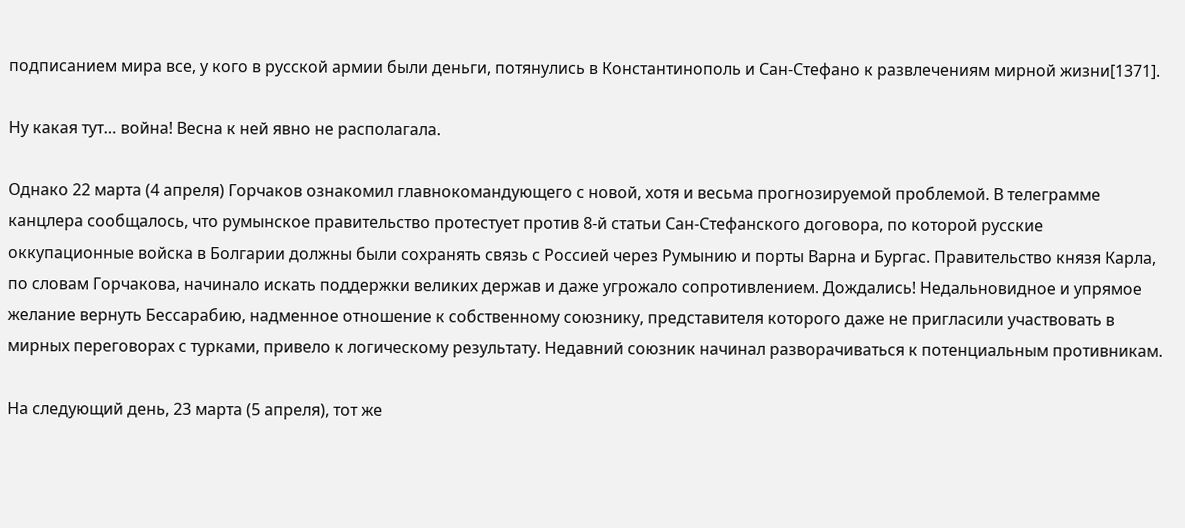подписанием мира все, у кого в русской армии были деньги, потянулись в Константинополь и Сан-Стефано к развлечениям мирной жизни[1371].

Ну какая тут… война! Весна к ней явно не располагала.

Однако 22 марта (4 апреля) Горчаков ознакомил главнокомандующего с новой, хотя и весьма прогнозируемой проблемой. В телеграмме канцлера сообщалось, что румынское правительство протестует против 8-й статьи Сан-Стефанского договора, по которой русские оккупационные войска в Болгарии должны были сохранять связь с Россией через Румынию и порты Варна и Бургас. Правительство князя Карла, по словам Горчакова, начинало искать поддержки великих держав и даже угрожало сопротивлением. Дождались! Недальновидное и упрямое желание вернуть Бессарабию, надменное отношение к собственному союзнику, представителя которого даже не пригласили участвовать в мирных переговорах с турками, привело к логическому результату. Недавний союзник начинал разворачиваться к потенциальным противникам.

На следующий день, 23 марта (5 апреля), тот же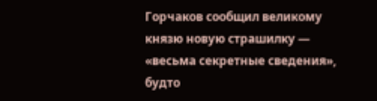Горчаков сообщил великому князю новую страшилку — «весьма секретные сведения», будто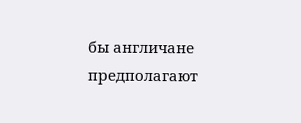бы англичане предполагают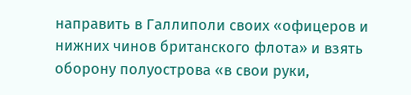направить в Галлиполи своих «офицеров и нижних чинов британского флота» и взять оборону полуострова «в свои руки,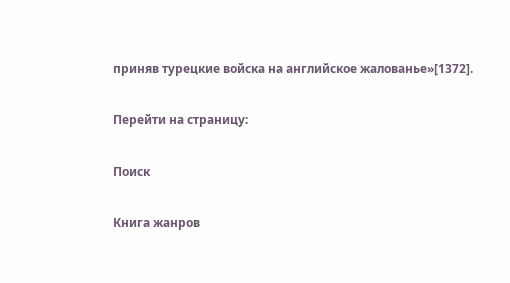приняв турецкие войска на английское жалованье»[1372].

Перейти на страницу:

Поиск

Книга жанров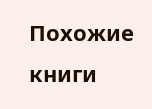Похожие книги